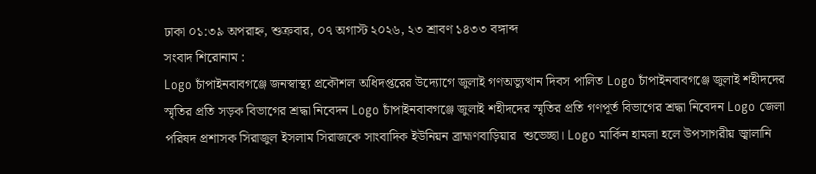ঢাকা ০১:৩৯ অপরাহ্ন, শুক্রবার, ০৭ অগাস্ট ২০২৬, ২৩ শ্রাবণ ১৪৩৩ বঙ্গাব্দ
সংবাদ শিরোনাম :
Logo চাঁপাইনবাবগঞ্জে জনস্বাস্থ্য প্রকৌশল অধিদপ্তরের উদ্যোগে জুলাই গণঅভ্যুত্থান দিবস পালিত Logo চাঁপাইনবাবগঞ্জে জুলাই শহীদদের স্মৃতির প্রতি সড়ক বিভাগের শ্রদ্ধা নিবেদন Logo চাঁপাইনবাবগঞ্জে জুলাই শহীদদের স্মৃতির প্রতি গণপূর্ত বিভাগের শ্রদ্ধা নিবেদন Logo জেলা পরিষদ প্রশাসক সিরাজুল ইসলাম সিরাজকে সাংবাদিক ইউনিয়ন ব্রাহ্মণবাড়িয়ার  শুভেচ্ছা। Logo মার্কিন হামলা হলে উপসাগরীয় জ্বালানি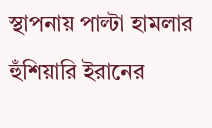স্থাপনায় পাল্টা হামলার হুঁশিয়ারি ইরানের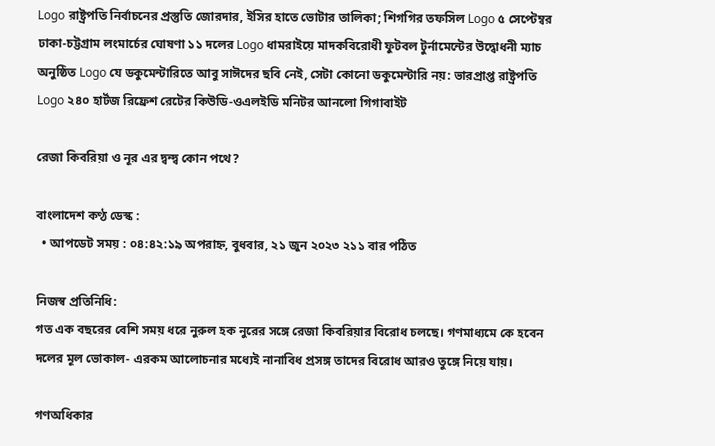Logo রাষ্ট্রপতি নির্বাচনের প্রস্তুতি জোরদার, ইসির হাতে ভোটার তালিকা; শিগগির তফসিল Logo ৫ সেপ্টেম্বর ঢাকা-চট্টগ্রাম লংমার্চের ঘোষণা ১১ দলের Logo ধামরাইয়ে মাদকবিরোধী ফুটবল টুর্নামেন্টের উদ্বোধনী ম্যাচ অনুষ্ঠিত Logo যে ডকুমেন্টারিতে আবু সাঈদের ছবি নেই, সেটা কোনো ডকুমেন্টারি নয়: ভারপ্রাপ্ত রাষ্ট্রপতি Logo ২৪০ হার্টজ রিফ্রেশ রেটের কিউডি-ওএলইডি মনিটর আনলো গিগাবাইট

রেজা কিবরিয়া ও নূর এর দ্বন্দ্ব কোন পথে?

বাংলাদেশ কণ্ঠ ডেস্ক :
  • আপডেট সময় : ০৪:৪২:১৯ অপরাহ্ন, বুধবার, ২১ জুন ২০২৩ ২১১ বার পঠিত

নিজস্ব প্রতিনিধি:
গত এক বছরের বেশি সময় ধরে নুরুল হক নুরের সঙ্গে রেজা কিবরিয়ার বিরোধ চলছে। গণমাধ্যমে কে হবেন দলের মূল ভোকাল- এরকম আলোচনার মধ্যেই নানাবিধ প্রসঙ্গ তাদের বিরোধ আরও তুঙ্গে নিয়ে যায়।

গণঅধিকার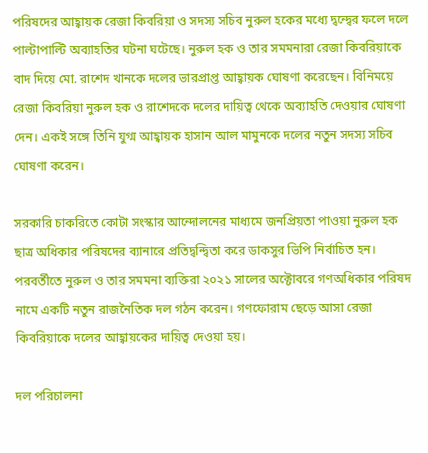পরিষদের আহ্বায়ক রেজা কিবরিয়া ও সদস্য সচিব নুরুল হকের মধ্যে দ্বন্দ্বের ফলে দলে পাল্টাপাল্টি অব্যাহতির ঘটনা ঘটেছে। নুরুল হক ও তার সমমনারা রেজা কিবরিয়াকে বাদ দিয়ে মো. রাশেদ খানকে দলের ভারপ্রাপ্ত আহ্বায়ক ঘোষণা করেছেন। বিনিময়ে রেজা কিবরিয়া নুরুল হক ও রাশেদকে দলের দায়িত্ব থেকে অব্যাহতি দেওয়ার ঘোষণা দেন। একই সঙ্গে তিনি যুগ্ম আহ্বায়ক হাসান আল মামুনকে দলের নতুন সদস্য সচিব ঘোষণা করেন।

সরকারি চাকরিতে কোটা সংস্কার আন্দোলনের মাধ্যমে জনপ্রিয়তা পাওয়া নুরুল হক ছাত্র অধিকার পরিষদের ব্যানারে প্রতিদ্বন্দ্বিতা করে ডাকসুর ভিপি নির্বাচিত হন। পরবর্তীতে নুরুল ও তার সমমনা ব্যক্তিরা ২০২১ সালের অক্টোবরে গণঅধিকার পরিষদ নামে একটি নতুন রাজনৈতিক দল গঠন করেন। গণফোরাম ছেড়ে আসা রেজা কিবরিয়াকে দলের আহ্বায়কের দায়িত্ব দেওয়া হয়।

দল পরিচালনা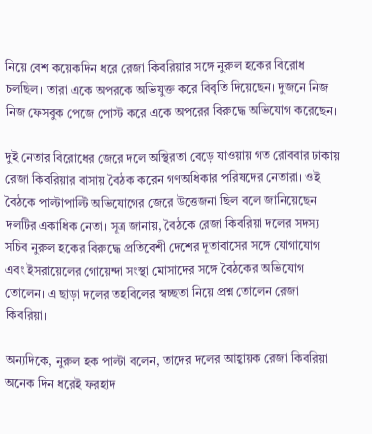নিয়ে বেশ কয়েকদিন ধরে রেজা কিবরিয়ার সঙ্গে নুরুল হকের বিরোধ চলছিল। তারা একে অপরকে অভিযুক্ত করে বিবৃতি দিয়েছেন। দুজনে নিজ নিজ ফেসবুক পেজে পোস্ট করে একে অপরের বিরুদ্ধে অভিযোগ করেছেন।

দুই নেতার বিরোধের জেরে দলে অস্থিরতা বেড়ে যাওয়ায় গত রোববার ঢাকায় রেজা কিবরিয়ার বাসায় বৈঠক করেন গণঅধিকার পরিষদের নেতারা। ওই বৈঠকে পাল্টাপাল্টি অভিযোগের জেরে উত্তেজনা ছিল বলে জানিয়েছেন দলটির একাধিক নেতা। সূত্র জানায়, বৈঠকে রেজা কিবরিয়া দলের সদস্য সচিব নুরুল হকের বিরুদ্ধে প্রতিবেশী দেশের দূতাবাসের সঙ্গে যোগাযোগ এবং ইসরায়েলের গোয়েন্দা সংস্থা মোসাদের সঙ্গে বৈঠকের অভিযোগ তোলেন। এ ছাড়া দলের তহবিলের স্বচ্ছতা নিয়ে প্রশ্ন তোলেন রেজা কিবরিয়া।

অন্যদিকে, নুরুল হক পাল্টা বলেন, তাদের দলের আহ্বায়ক রেজা কিবরিয়া অনেক দিন ধরেই ফরহাদ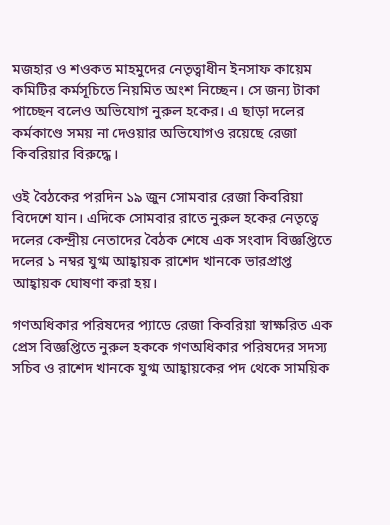মজহার ও শওকত মাহমুদের নেতৃত্বাধীন ইনসাফ কায়েম কমিটির কর্মসূচিতে নিয়মিত অংশ নিচ্ছেন। সে জন্য টাকা পাচ্ছেন বলেও অভিযোগ নুরুল হকের। এ ছাড়া দলের কর্মকাণ্ডে সময় না দেওয়ার অভিযোগও রয়েছে রেজা কিবরিয়ার বিরুদ্ধে।

ওই বৈঠকের পরদিন ১৯ জুন সোমবার রেজা কিবরিয়া বিদেশে যান। এদিকে সোমবার রাতে নুরুল হকের নেতৃত্বে দলের কেন্দ্রীয় নেতাদের বৈঠক শেষে এক সংবাদ বিজ্ঞপ্তিতে দলের ১ নম্বর যুগ্ম আহ্বায়ক রাশেদ খানকে ভারপ্রাপ্ত আহ্বায়ক ঘোষণা করা হয়।

গণঅধিকার পরিষদের প্যাডে রেজা কিবরিয়া স্বাক্ষরিত এক প্রেস বিজ্ঞপ্তিতে নুরুল হককে গণঅধিকার পরিষদের সদস্য সচিব ও রাশেদ খানকে যুগ্ম আহ্বায়কের পদ থেকে সাময়িক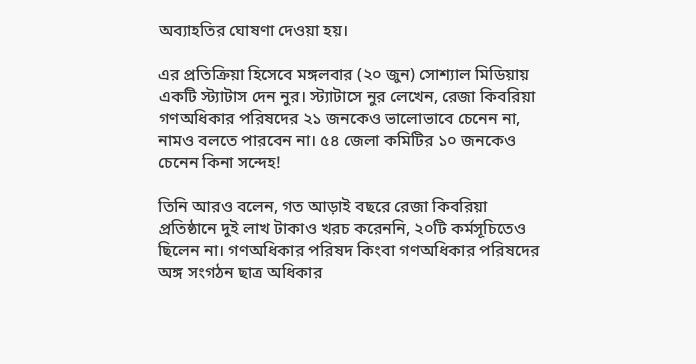অব্যাহতির ঘোষণা দেওয়া হয়।

এর প্রতিক্রিয়া হিসেবে মঙ্গলবার (২০ জুন) সোশ্যাল মিডিয়ায় একটি স্ট্যাটাস দেন নুর। স্ট্যাটাসে নুর লেখেন, রেজা কিবরিয়া গণঅধিকার পরিষদের ২১ জনকেও ভালোভাবে চেনেন না, নামও বলতে পারবেন না। ৫৪ জেলা কমিটির ১০ জনকেও চেনেন কিনা সন্দেহ!

তিনি আরও বলেন, গত আড়াই বছরে রেজা কিবরিয়া প্রতিষ্ঠানে দুই লাখ টাকাও খরচ করেননি, ২০টি কর্মসূচিতেও ছিলেন না। গণঅধিকার পরিষদ কিংবা গণঅধিকার পরিষদের অঙ্গ সংগঠন ছাত্র অধিকার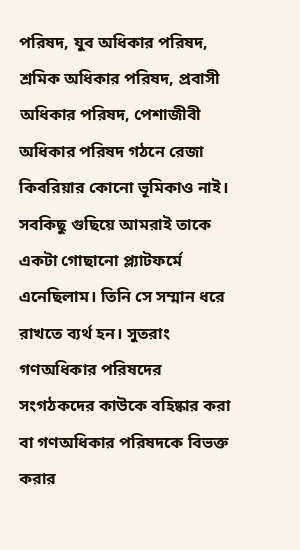পরিষদ, যুব অধিকার পরিষদ, শ্রমিক অধিকার পরিষদ, প্রবাসী অধিকার পরিষদ, পেশাজীবী অধিকার পরিষদ গঠনে রেজা কিবরিয়ার কোনো ভূমিকাও নাই। সবকিছু গুছিয়ে আমরাই তাকে একটা গোছানো প্ল্যাটফর্মে এনেছিলাম। তিনি সে সম্মান ধরে রাখতে ব্যর্থ হন। সুতরাং গণঅধিকার পরিষদের সংগঠকদের কাউকে বহিষ্কার করা বা গণঅধিকার পরিষদকে বিভক্ত করার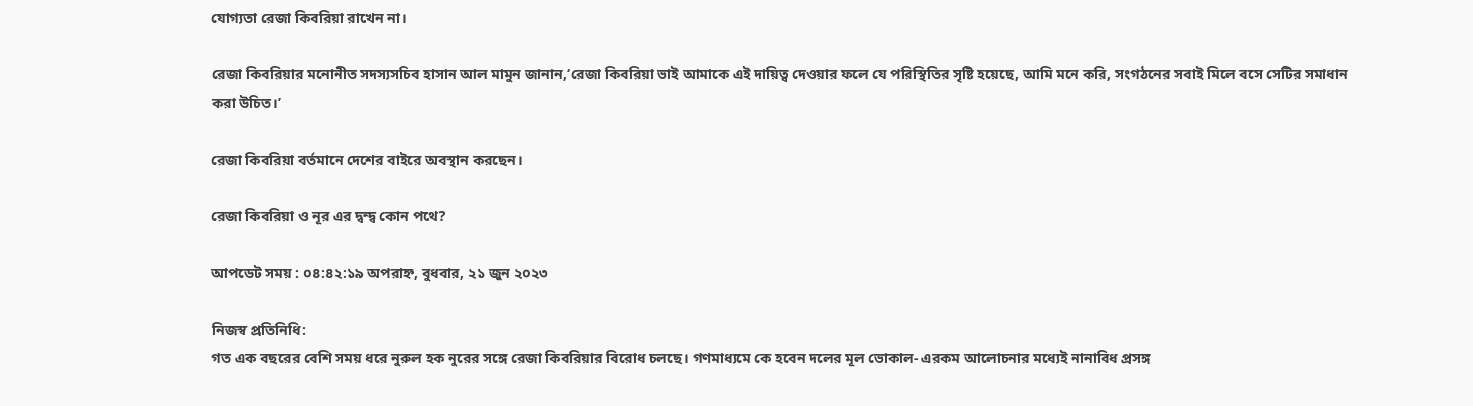যোগ্যতা রেজা কিবরিয়া রাখেন না।

রেজা কিবরিয়ার মনোনীত সদস্যসচিব হাসান আল মামুন জানান,‘রেজা কিবরিয়া ভাই আমাকে এই দায়িত্ব দেওয়ার ফলে যে পরিস্থিতির সৃষ্টি হয়েছে, আমি মনে করি, সংগঠনের সবাই মিলে বসে সেটির সমাধান করা উচিত।’

রেজা কিবরিয়া বর্তমানে দেশের বাইরে অবস্থান করছেন।

রেজা কিবরিয়া ও নূর এর দ্বন্দ্ব কোন পথে?

আপডেট সময় : ০৪:৪২:১৯ অপরাহ্ন, বুধবার, ২১ জুন ২০২৩

নিজস্ব প্রতিনিধি:
গত এক বছরের বেশি সময় ধরে নুরুল হক নুরের সঙ্গে রেজা কিবরিয়ার বিরোধ চলছে। গণমাধ্যমে কে হবেন দলের মূল ভোকাল- এরকম আলোচনার মধ্যেই নানাবিধ প্রসঙ্গ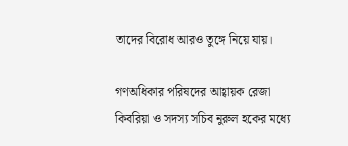তাদের বিরোধ আরও তুঙ্গে নিয়ে যায়।

গণঅধিকার পরিষদের আহ্বায়ক রেজা কিবরিয়া ও সদস্য সচিব নুরুল হকের মধ্যে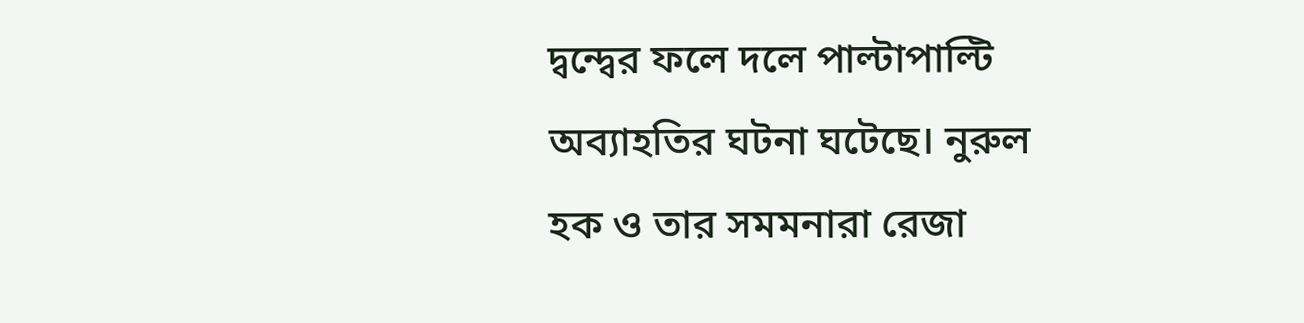দ্বন্দ্বের ফলে দলে পাল্টাপাল্টি অব্যাহতির ঘটনা ঘটেছে। নুরুল হক ও তার সমমনারা রেজা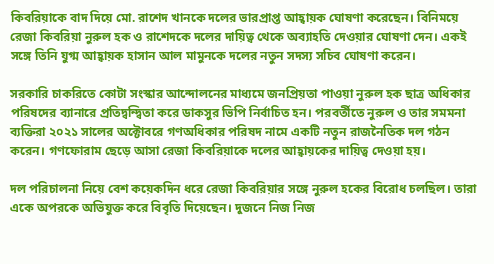কিবরিয়াকে বাদ দিয়ে মো. রাশেদ খানকে দলের ভারপ্রাপ্ত আহ্বায়ক ঘোষণা করেছেন। বিনিময়ে রেজা কিবরিয়া নুরুল হক ও রাশেদকে দলের দায়িত্ব থেকে অব্যাহতি দেওয়ার ঘোষণা দেন। একই সঙ্গে তিনি যুগ্ম আহ্বায়ক হাসান আল মামুনকে দলের নতুন সদস্য সচিব ঘোষণা করেন।

সরকারি চাকরিতে কোটা সংস্কার আন্দোলনের মাধ্যমে জনপ্রিয়তা পাওয়া নুরুল হক ছাত্র অধিকার পরিষদের ব্যানারে প্রতিদ্বন্দ্বিতা করে ডাকসুর ভিপি নির্বাচিত হন। পরবর্তীতে নুরুল ও তার সমমনা ব্যক্তিরা ২০২১ সালের অক্টোবরে গণঅধিকার পরিষদ নামে একটি নতুন রাজনৈতিক দল গঠন করেন। গণফোরাম ছেড়ে আসা রেজা কিবরিয়াকে দলের আহ্বায়কের দায়িত্ব দেওয়া হয়।

দল পরিচালনা নিয়ে বেশ কয়েকদিন ধরে রেজা কিবরিয়ার সঙ্গে নুরুল হকের বিরোধ চলছিল। তারা একে অপরকে অভিযুক্ত করে বিবৃতি দিয়েছেন। দুজনে নিজ নিজ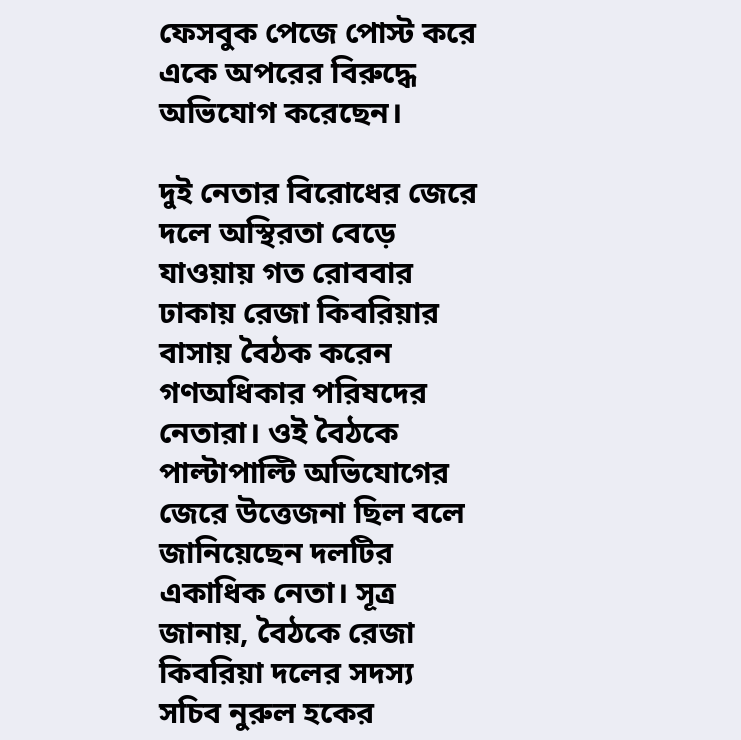ফেসবুক পেজে পোস্ট করে একে অপরের বিরুদ্ধে অভিযোগ করেছেন।

দুই নেতার বিরোধের জেরে দলে অস্থিরতা বেড়ে যাওয়ায় গত রোববার ঢাকায় রেজা কিবরিয়ার বাসায় বৈঠক করেন গণঅধিকার পরিষদের নেতারা। ওই বৈঠকে পাল্টাপাল্টি অভিযোগের জেরে উত্তেজনা ছিল বলে জানিয়েছেন দলটির একাধিক নেতা। সূত্র জানায়, বৈঠকে রেজা কিবরিয়া দলের সদস্য সচিব নুরুল হকের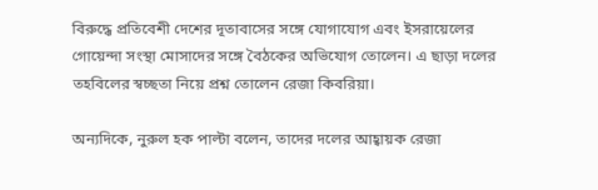বিরুদ্ধে প্রতিবেশী দেশের দূতাবাসের সঙ্গে যোগাযোগ এবং ইসরায়েলের গোয়েন্দা সংস্থা মোসাদের সঙ্গে বৈঠকের অভিযোগ তোলেন। এ ছাড়া দলের তহবিলের স্বচ্ছতা নিয়ে প্রশ্ন তোলেন রেজা কিবরিয়া।

অন্যদিকে, নুরুল হক পাল্টা বলেন, তাদের দলের আহ্বায়ক রেজা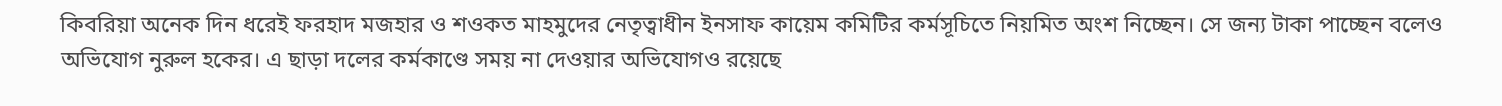কিবরিয়া অনেক দিন ধরেই ফরহাদ মজহার ও শওকত মাহমুদের নেতৃত্বাধীন ইনসাফ কায়েম কমিটির কর্মসূচিতে নিয়মিত অংশ নিচ্ছেন। সে জন্য টাকা পাচ্ছেন বলেও অভিযোগ নুরুল হকের। এ ছাড়া দলের কর্মকাণ্ডে সময় না দেওয়ার অভিযোগও রয়েছে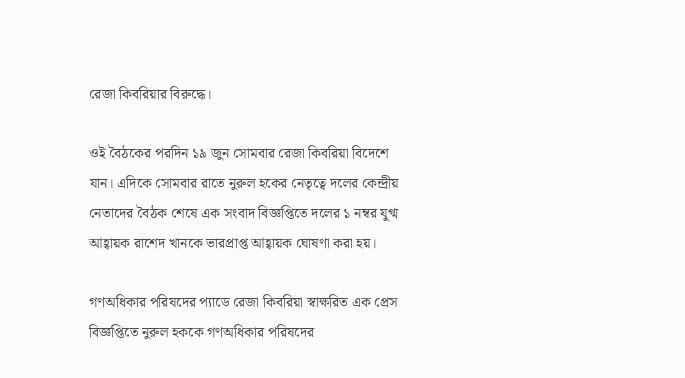রেজা কিবরিয়ার বিরুদ্ধে।

ওই বৈঠকের পরদিন ১৯ জুন সোমবার রেজা কিবরিয়া বিদেশে যান। এদিকে সোমবার রাতে নুরুল হকের নেতৃত্বে দলের কেন্দ্রীয় নেতাদের বৈঠক শেষে এক সংবাদ বিজ্ঞপ্তিতে দলের ১ নম্বর যুগ্ম আহ্বায়ক রাশেদ খানকে ভারপ্রাপ্ত আহ্বায়ক ঘোষণা করা হয়।

গণঅধিকার পরিষদের প্যাডে রেজা কিবরিয়া স্বাক্ষরিত এক প্রেস বিজ্ঞপ্তিতে নুরুল হককে গণঅধিকার পরিষদের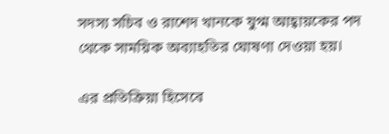সদস্য সচিব ও রাশেদ খানকে যুগ্ম আহ্বায়কের পদ থেকে সাময়িক অব্যাহতির ঘোষণা দেওয়া হয়।

এর প্রতিক্রিয়া হিসেবে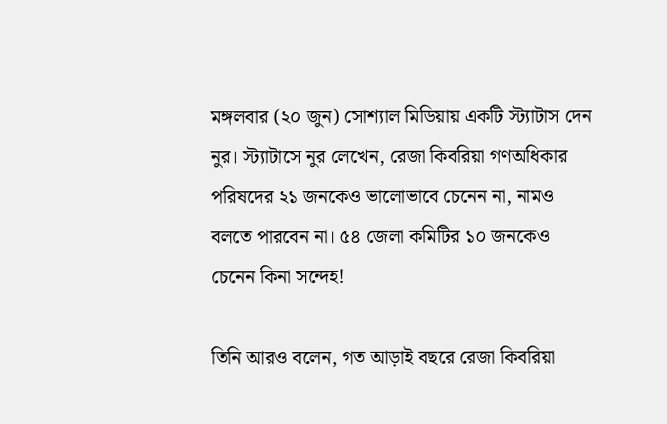মঙ্গলবার (২০ জুন) সোশ্যাল মিডিয়ায় একটি স্ট্যাটাস দেন নুর। স্ট্যাটাসে নুর লেখেন, রেজা কিবরিয়া গণঅধিকার পরিষদের ২১ জনকেও ভালোভাবে চেনেন না, নামও বলতে পারবেন না। ৫৪ জেলা কমিটির ১০ জনকেও চেনেন কিনা সন্দেহ!

তিনি আরও বলেন, গত আড়াই বছরে রেজা কিবরিয়া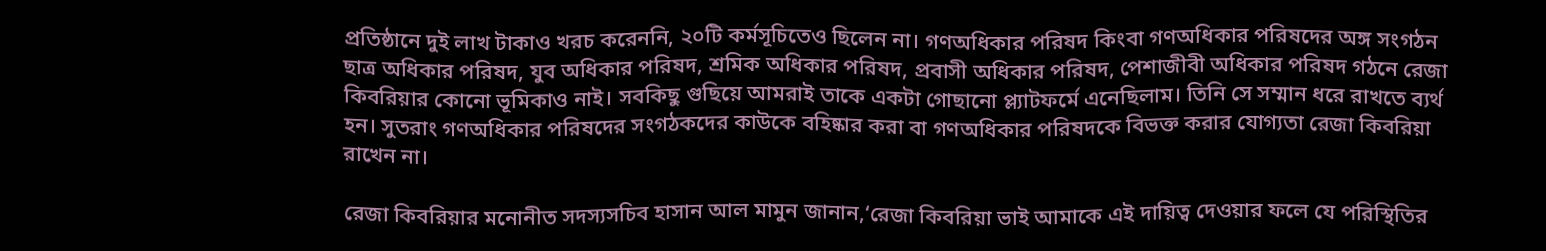প্রতিষ্ঠানে দুই লাখ টাকাও খরচ করেননি, ২০টি কর্মসূচিতেও ছিলেন না। গণঅধিকার পরিষদ কিংবা গণঅধিকার পরিষদের অঙ্গ সংগঠন ছাত্র অধিকার পরিষদ, যুব অধিকার পরিষদ, শ্রমিক অধিকার পরিষদ, প্রবাসী অধিকার পরিষদ, পেশাজীবী অধিকার পরিষদ গঠনে রেজা কিবরিয়ার কোনো ভূমিকাও নাই। সবকিছু গুছিয়ে আমরাই তাকে একটা গোছানো প্ল্যাটফর্মে এনেছিলাম। তিনি সে সম্মান ধরে রাখতে ব্যর্থ হন। সুতরাং গণঅধিকার পরিষদের সংগঠকদের কাউকে বহিষ্কার করা বা গণঅধিকার পরিষদকে বিভক্ত করার যোগ্যতা রেজা কিবরিয়া রাখেন না।

রেজা কিবরিয়ার মনোনীত সদস্যসচিব হাসান আল মামুন জানান,‘রেজা কিবরিয়া ভাই আমাকে এই দায়িত্ব দেওয়ার ফলে যে পরিস্থিতির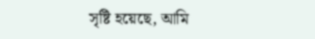সৃষ্টি হয়েছে, আমি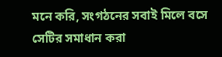মনে করি, সংগঠনের সবাই মিলে বসে সেটির সমাধান করা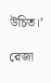উচিত।’

রেজা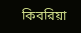কিবরিয়া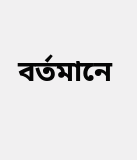বর্তমানে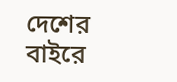দেশের বাইরে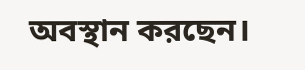অবস্থান করছেন।